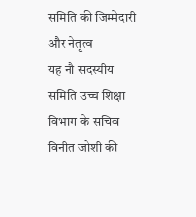समिति की जिम्मेदारी और नेतृत्व
यह नौ सदस्यीय समिति उच्च शिक्षा विभाग के सचिव विनीत जोशी की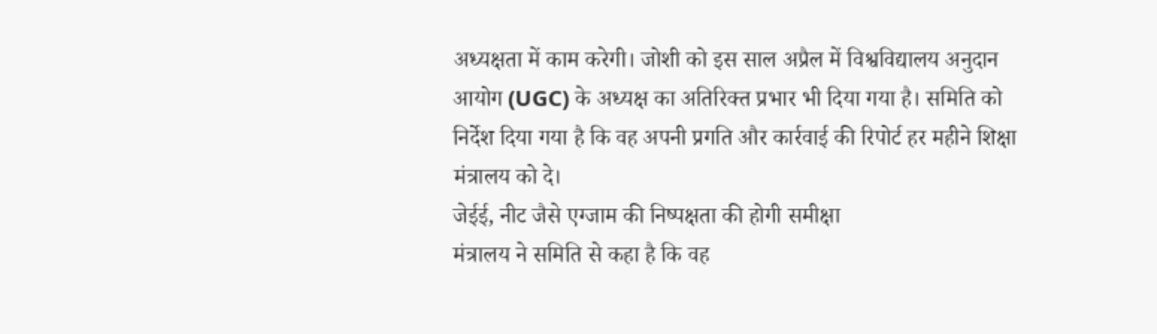अध्यक्षता में काम करेगी। जोशी को इस साल अप्रैल में विश्वविद्यालय अनुदान आयोग (UGC) के अध्यक्ष का अतिरिक्त प्रभार भी दिया गया है। समिति को निर्देश दिया गया है कि वह अपनी प्रगति और कार्रवाई की रिपोर्ट हर महीने शिक्षा मंत्रालय को दे।
जेईई, नीट जैसे एग्जाम की निष्पक्षता की होगी समीक्षा
मंत्रालय ने समिति से कहा है कि वह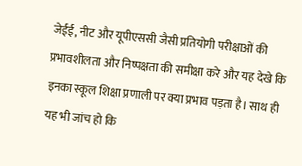जेईई, नीट और यूपीएससी जैसी प्रतियोगी परीक्षाओं की प्रभावशीलता और निष्पक्षता की समीक्षा करे और यह देखे कि इनका स्कूल शिक्षा प्रणाली पर क्या प्रभाव पड़ता है। साथ ही यह भी जांच हो कि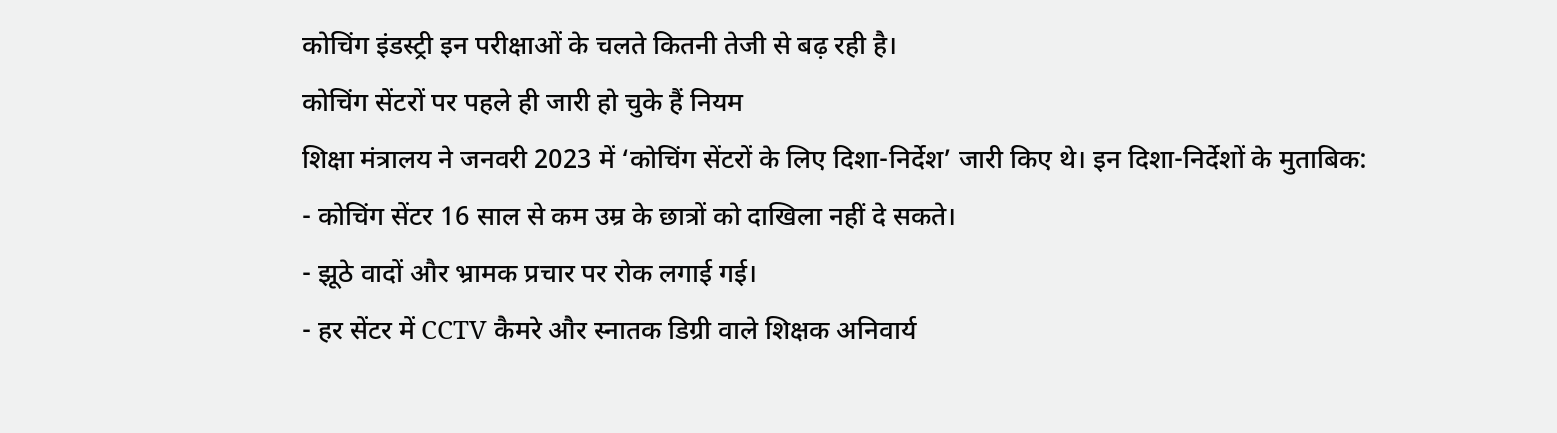कोचिंग इंडस्ट्री इन परीक्षाओं के चलते कितनी तेजी से बढ़ रही है।
कोचिंग सेंटरों पर पहले ही जारी हो चुके हैं नियम
शिक्षा मंत्रालय ने जनवरी 2023 में ‘कोचिंग सेंटरों के लिए दिशा-निर्देश’ जारी किए थे। इन दिशा-निर्देशों के मुताबिक:
- कोचिंग सेंटर 16 साल से कम उम्र के छात्रों को दाखिला नहीं दे सकते।
- झूठे वादों और भ्रामक प्रचार पर रोक लगाई गई।
- हर सेंटर में CCTV कैमरे और स्नातक डिग्री वाले शिक्षक अनिवार्य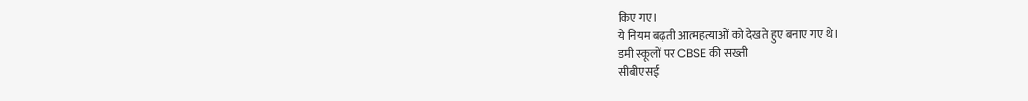किए गए।
ये नियम बढ़ती आत्महत्याओं को देखते हुए बनाए गए थे।
डमी स्कूलों पर CBSE की सख्ती
सीबीएसई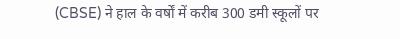(CBSE) ने हाल के वर्षों में करीब 300 डमी स्कूलों पर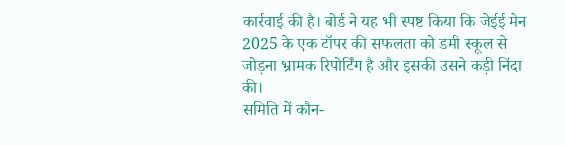कार्रवाई की है। बोर्ड ने यह भी स्पष्ट किया कि जेईई मेन 2025 के एक टॉपर की सफलता को डमी स्कूल से जोड़ना भ्रामक रिपोर्टिंग है और इसकी उसने कड़ी निंदा की।
समिति में कौन-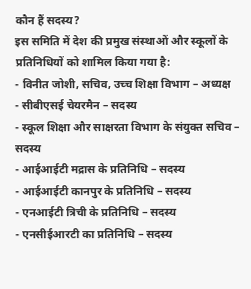कौन हैं सदस्य?
इस समिति में देश की प्रमुख संस्थाओं और स्कूलों के प्रतिनिधियों को शामिल किया गया है:
- विनीत जोशी, सचिव, उच्च शिक्षा विभाग – अध्यक्ष
- सीबीएसई चेयरमैन – सदस्य
- स्कूल शिक्षा और साक्षरता विभाग के संयुक्त सचिव – सदस्य
- आईआईटी मद्रास के प्रतिनिधि – सदस्य
- आईआईटी कानपुर के प्रतिनिधि – सदस्य
- एनआईटी त्रिची के प्रतिनिधि – सदस्य
- एनसीईआरटी का प्रतिनिधि – सदस्य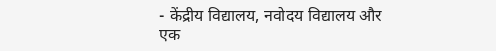- केंद्रीय विद्यालय, नवोदय विद्यालय और एक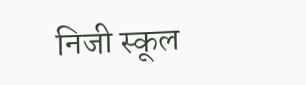निजी स्कूल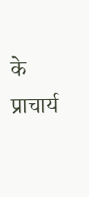के प्राचार्य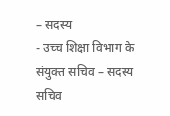– सदस्य
- उच्च शिक्षा विभाग के संयुक्त सचिव – सदस्य सचिव